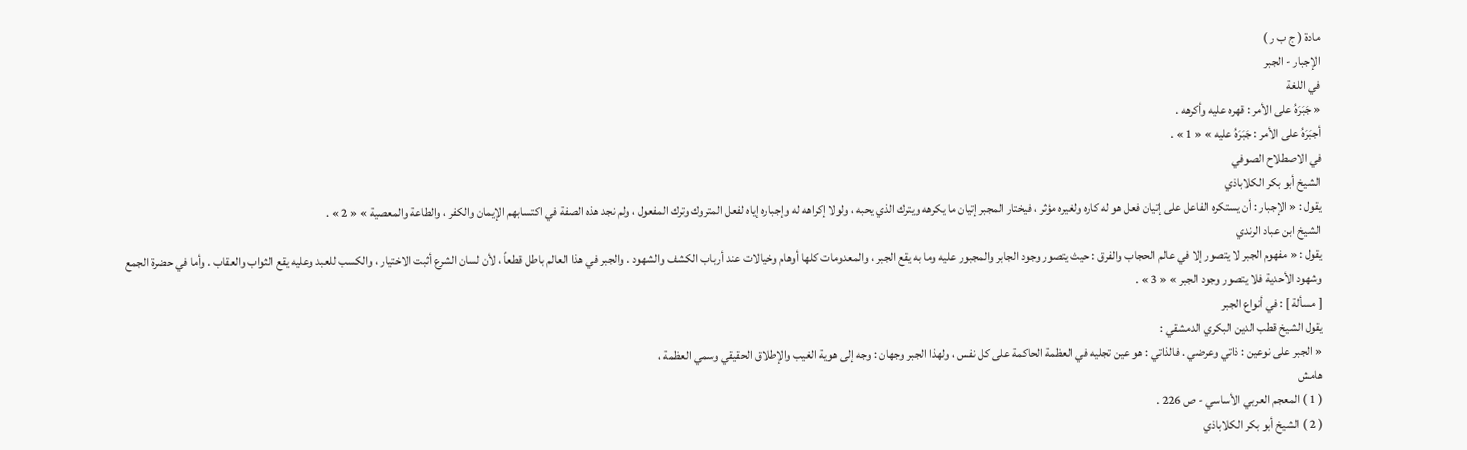مادة ( ج ب ر )
الإجبار - الجبر
في اللغة
« جَبَرَهُ على الأمر : قهره عليه وأكرهه .
أجبَرَهُ على الأمر : جَبَرَهُ عليه » « 1 » .
في الاصطلاح الصوفي
الشيخ أبو بكر الكلاباذي
يقول : « الإجبار : أن يستكره الفاعل على إتيان فعل هو له كاره ولغيره مؤثر ، فيختار المجبر إتيان ما يكرهه ويترك الذي يحبه ، ولولا إكراهه له وإجباره إياه لفعل المتروك وترك المفعول ، ولم نجد هذه الصفة في اكتسابهم الإيمان والكفر ، والطاعة والمعصية » « 2 » .
الشيخ ابن عباد الرندي
يقول : « مفهوم الجبر لا يتصور إلا في عالم الحجاب والفرق : حيث يتصور وجود الجابر والمجبور عليه وما به يقع الجبر ، والمعدومات كلها أوهام وخيالات عند أرباب الكشف والشهود . والجبر في هذا العالم باطل قطعاً ، لأن لسان الشرع أثبت الاختيار ، والكسب للعبد وعليه يقع الثواب والعقاب . وأما في حضرة الجمع وشهود الأحدية فلا يتصور وجود الجبر » « 3 » .
[ مسألة ] : في أنواع الجبر
يقول الشيخ قطب الدين البكري الدمشقي :
« الجبر على نوعين : ذاتي وعرضي . فالذاتي : هو عين تجليه في العظمة الحاكمة على كل نفس ، ولهذا الجبر وجهان : وجه إلى هوية الغيب والإطلاق الحقيقي وسمي العظمة ،
هامش
( 1 ) المعجم العربي الأساسي - ص 226 .
( 2 ) الشيخ أبو بكر الكلاباذي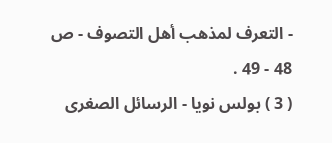- التعرف لمذهب أهل التصوف - ص 48 - 49 .
( 3 ) بولس نويا - الرسائل الصغرى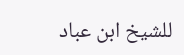للشيخ ابن عباد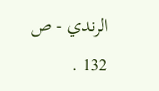الرندي - ص 132 .